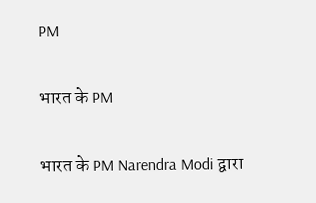PM

भारत के PM

भारत के PM Narendra Modi द्वारा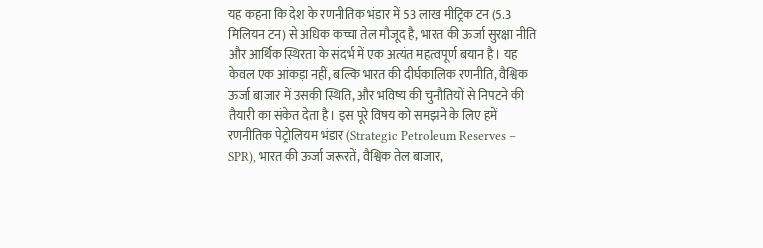यह कहना कि देश के रणनीतिक भंडार में 53 लाख मीट्रिक टन (5.3 मिलियन टन) से अधिक कच्चा तेल मौजूद है, भारत की ऊर्जा सुरक्षा नीति और आर्थिक स्थिरता के संदर्भ में एक अत्यंत महत्वपूर्ण बयान है। यह केवल एक आंकड़ा नहीं, बल्कि भारत की दीर्घकालिक रणनीति, वैश्विक ऊर्जा बाजार में उसकी स्थिति, और भविष्य की चुनौतियों से निपटने की तैयारी का संकेत देता है। इस पूरे विषय को समझने के लिए हमें रणनीतिक पेट्रोलियम भंडार (Strategic Petroleum Reserves – SPR), भारत की ऊर्जा जरूरतें, वैश्विक तेल बाजार,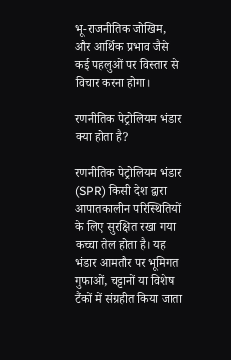भू-राजनीतिक जोखिम, और आर्थिक प्रभाव जैसे कई पहलुओं पर विस्तार से विचार करना होगा।

रणनीतिक पेट्रोलियम भंडार क्या होता है?

रणनीतिक पेट्रोलियम भंडार (SPR) किसी देश द्वारा आपातकालीन परिस्थितियों के लिए सुरक्षित रखा गया कच्चा तेल होता है। यह भंडार आमतौर पर भूमिगत गुफाओं, चट्टानों या विशेष टैंकों में संग्रहीत किया जाता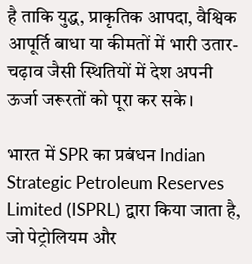है ताकि युद्ध, प्राकृतिक आपदा, वैश्विक आपूर्ति बाधा या कीमतों में भारी उतार-चढ़ाव जैसी स्थितियों में देश अपनी ऊर्जा जरूरतों को पूरा कर सके।

भारत में SPR का प्रबंधन Indian Strategic Petroleum Reserves Limited (ISPRL) द्वारा किया जाता है, जो पेट्रोलियम और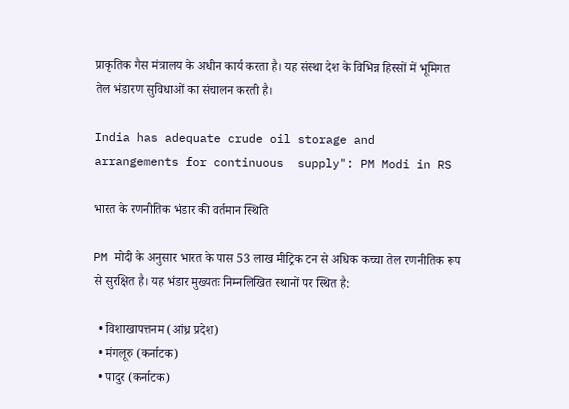प्राकृतिक गैस मंत्रालय के अधीन कार्य करता है। यह संस्था देश के विभिन्न हिस्सों में भूमिगत तेल भंडारण सुविधाओं का संचालन करती है।

India has adequate crude oil storage and arrangements for continuous  supply": PM Modi in RS

भारत के रणनीतिक भंडार की वर्तमान स्थिति

PM मोदी के अनुसार भारत के पास 53 लाख मीट्रिक टन से अधिक कच्चा तेल रणनीतिक रूप से सुरक्षित है। यह भंडार मुख्यतः निम्नलिखित स्थानों पर स्थित है:

  • विशाखापत्तनम (आंध्र प्रदेश)
  • मंगलूरु (कर्नाटक)
  • पादुर (कर्नाटक)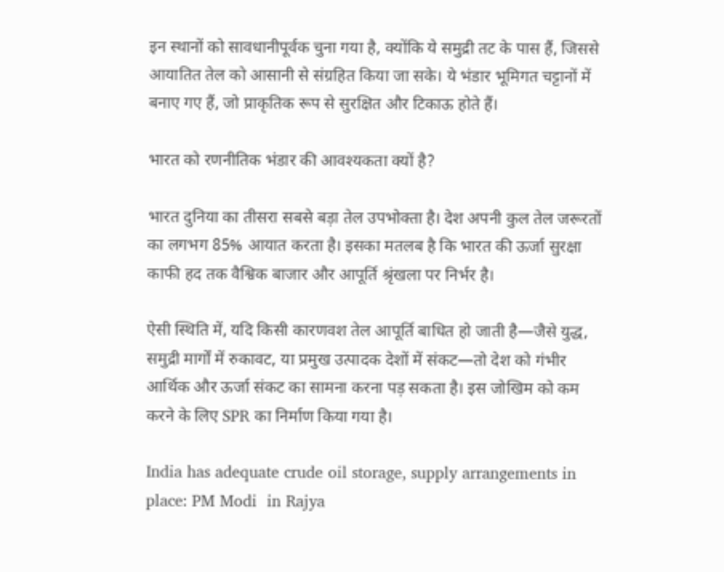इन स्थानों को सावधानीपूर्वक चुना गया है, क्योंकि ये समुद्री तट के पास हैं, जिससे आयातित तेल को आसानी से संग्रहित किया जा सके। ये भंडार भूमिगत चट्टानों में बनाए गए हैं, जो प्राकृतिक रूप से सुरक्षित और टिकाऊ होते हैं।

भारत को रणनीतिक भंडार की आवश्यकता क्यों है?

भारत दुनिया का तीसरा सबसे बड़ा तेल उपभोक्ता है। देश अपनी कुल तेल जरूरतों का लगभग 85% आयात करता है। इसका मतलब है कि भारत की ऊर्जा सुरक्षा काफी हद तक वैश्विक बाजार और आपूर्ति श्रृंखला पर निर्भर है।

ऐसी स्थिति में, यदि किसी कारणवश तेल आपूर्ति बाधित हो जाती है—जैसे युद्ध, समुद्री मार्गों में रुकावट, या प्रमुख उत्पादक देशों में संकट—तो देश को गंभीर आर्थिक और ऊर्जा संकट का सामना करना पड़ सकता है। इस जोखिम को कम करने के लिए SPR का निर्माण किया गया है।

India has adequate crude oil storage, supply arrangements in place: PM Modi  in Rajya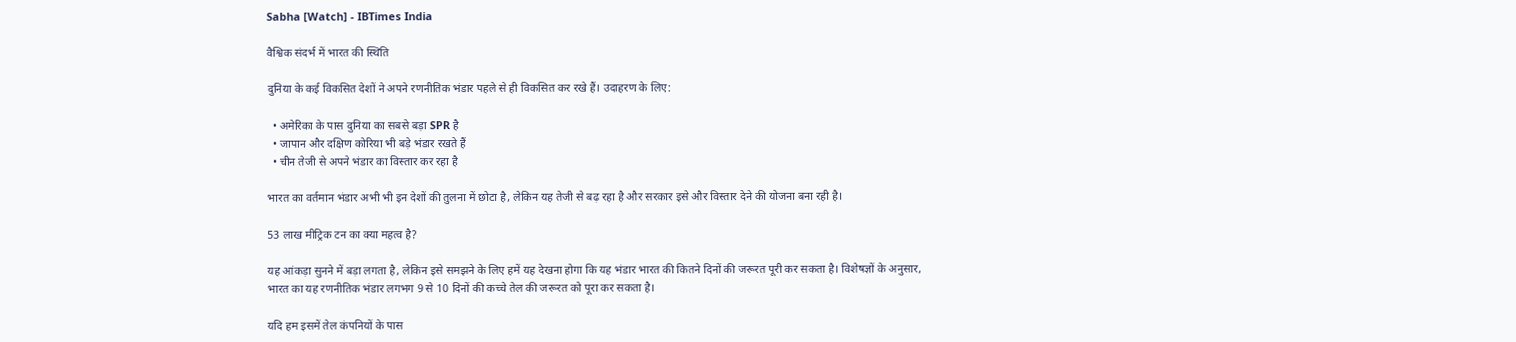Sabha [Watch] - IBTimes India

वैश्विक संदर्भ में भारत की स्थिति

दुनिया के कई विकसित देशों ने अपने रणनीतिक भंडार पहले से ही विकसित कर रखे हैं। उदाहरण के लिए:

  • अमेरिका के पास दुनिया का सबसे बड़ा SPR है
  • जापान और दक्षिण कोरिया भी बड़े भंडार रखते हैं
  • चीन तेजी से अपने भंडार का विस्तार कर रहा है

भारत का वर्तमान भंडार अभी भी इन देशों की तुलना में छोटा है, लेकिन यह तेजी से बढ़ रहा है और सरकार इसे और विस्तार देने की योजना बना रही है।

53 लाख मीट्रिक टन का क्या महत्व है?

यह आंकड़ा सुनने में बड़ा लगता है, लेकिन इसे समझने के लिए हमें यह देखना होगा कि यह भंडार भारत की कितने दिनों की जरूरत पूरी कर सकता है। विशेषज्ञों के अनुसार, भारत का यह रणनीतिक भंडार लगभग 9 से 10 दिनों की कच्चे तेल की जरूरत को पूरा कर सकता है।

यदि हम इसमें तेल कंपनियों के पास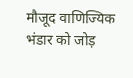मौजूद वाणिज्यिक भंडार को जोड़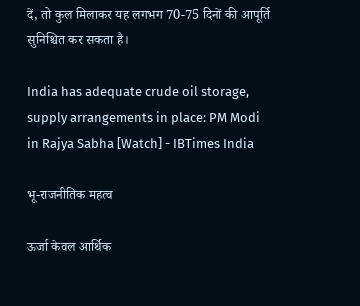दें, तो कुल मिलाकर यह लगभग 70-75 दिनों की आपूर्ति सुनिश्चित कर सकता है।

India has adequate crude oil storage, supply arrangements in place: PM Modi  in Rajya Sabha [Watch] - IBTimes India

भू-राजनीतिक महत्व

ऊर्जा केवल आर्थिक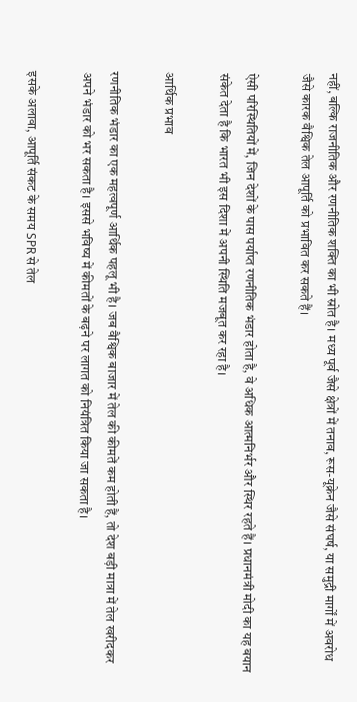नहीं, बल्कि राजनीतिक और रणनीतिक शक्ति का भी स्रोत है। मध्य पूर्व जैसे क्षेत्रों में तनाव, रूस-यूक्रेन जैसे संघर्ष, या समुद्री मार्गों में अवरोध जैसे कारक वैश्विक तेल आपूर्ति को प्रभावित कर सकते हैं।

ऐसी परिस्थितियों में, जिन देशों के पास पर्याप्त रणनीतिक भंडार होता है, वे अधिक आत्मनिर्भर और स्थिर रहते हैं। प्रधानमंत्री मोदी का यह बयान संकेत देता है कि भारत भी इस दिशा में अपनी स्थिति मजबूत कर रहा है।

आर्थिक प्रभाव

रणनीतिक भंडार का एक महत्वपूर्ण आर्थिक पहलू भी है। जब वैश्विक बाजार में तेल की कीमतें कम होती हैं, तो देश बड़ी मात्रा में तेल खरीदकर अपने भंडार को भर सकता है। इससे भविष्य में कीमतों के बढ़ने पर लागत को नियंत्रित किया जा सकता है।

इसके अलावा, आपूर्ति संकट के समय SPR से तेल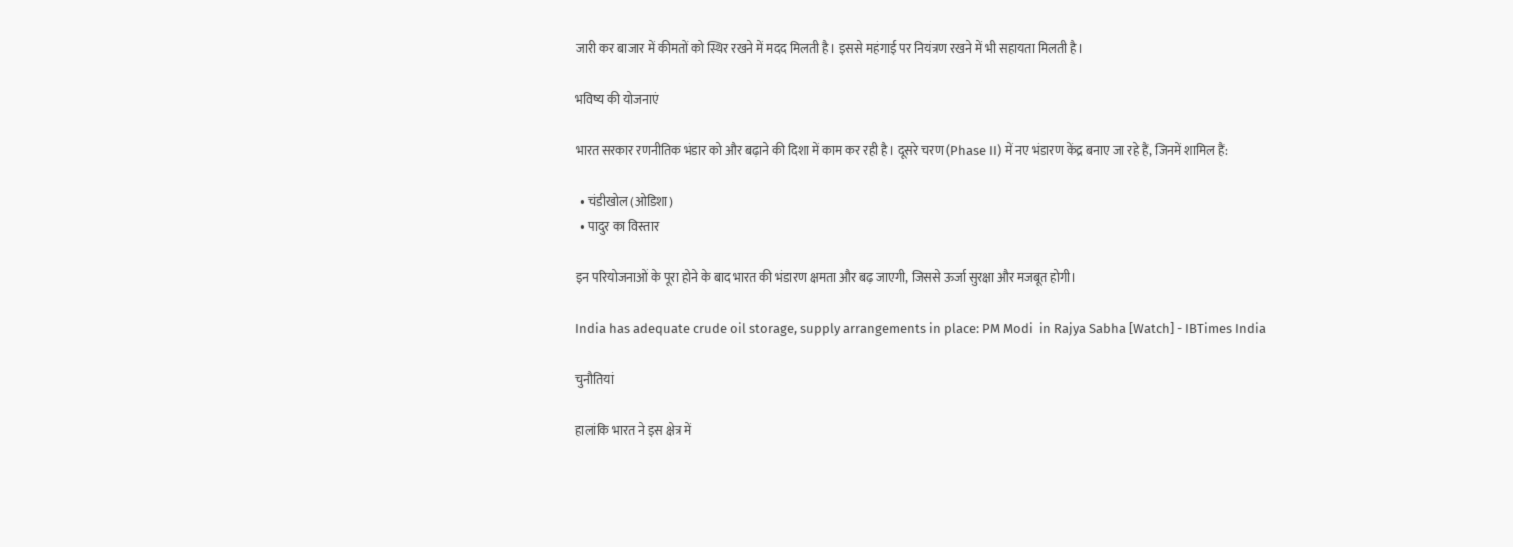जारी कर बाजार में कीमतों को स्थिर रखने में मदद मिलती है। इससे महंगाई पर नियंत्रण रखने में भी सहायता मिलती है।

भविष्य की योजनाएं

भारत सरकार रणनीतिक भंडार को और बढ़ाने की दिशा में काम कर रही है। दूसरे चरण (Phase II) में नए भंडारण केंद्र बनाए जा रहे हैं, जिनमें शामिल हैं:

  • चंडीखोल (ओडिशा)
  • पादुर का विस्तार

इन परियोजनाओं के पूरा होने के बाद भारत की भंडारण क्षमता और बढ़ जाएगी, जिससे ऊर्जा सुरक्षा और मजबूत होगी।

India has adequate crude oil storage, supply arrangements in place: PM Modi  in Rajya Sabha [Watch] - IBTimes India

चुनौतियां

हालांकि भारत ने इस क्षेत्र में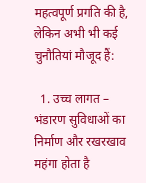महत्वपूर्ण प्रगति की है, लेकिन अभी भी कई चुनौतियां मौजूद हैं:

  1. उच्च लागत – भंडारण सुविधाओं का निर्माण और रखरखाव महंगा होता है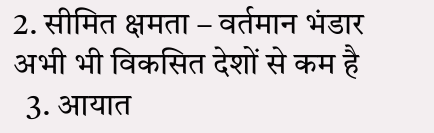2. सीमित क्षमता – वर्तमान भंडार अभी भी विकसित देशों से कम है
  3. आयात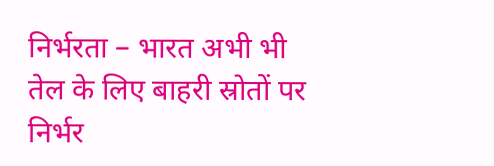निर्भरता – भारत अभी भी तेल के लिए बाहरी स्रोतों पर निर्भर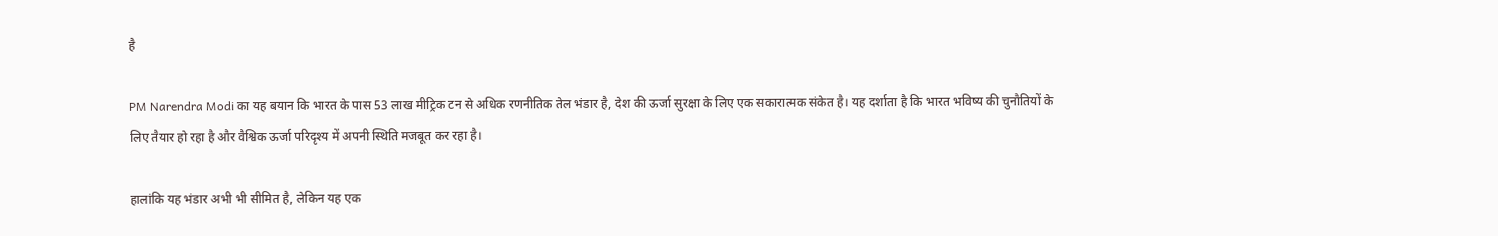है

PM Narendra Modi का यह बयान कि भारत के पास 53 लाख मीट्रिक टन से अधिक रणनीतिक तेल भंडार है, देश की ऊर्जा सुरक्षा के लिए एक सकारात्मक संकेत है। यह दर्शाता है कि भारत भविष्य की चुनौतियों के लिए तैयार हो रहा है और वैश्विक ऊर्जा परिदृश्य में अपनी स्थिति मजबूत कर रहा है।

हालांकि यह भंडार अभी भी सीमित है, लेकिन यह एक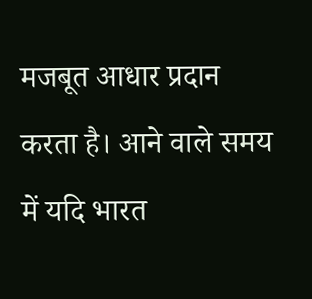मजबूत आधार प्रदान करता है। आने वाले समय में यदि भारत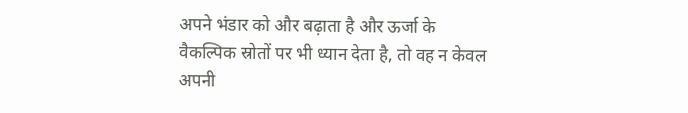अपने भंडार को और बढ़ाता है और ऊर्जा के वैकल्पिक स्रोतों पर भी ध्यान देता है, तो वह न केवल अपनी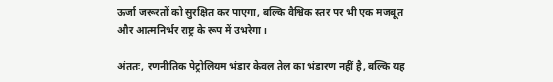ऊर्जा जरूरतों को सुरक्षित कर पाएगा, बल्कि वैश्विक स्तर पर भी एक मजबूत और आत्मनिर्भर राष्ट्र के रूप में उभरेगा।

अंततः, रणनीतिक पेट्रोलियम भंडार केवल तेल का भंडारण नहीं है, बल्कि यह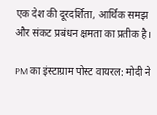एक देश की दूरदर्शिता, आर्थिक समझ और संकट प्रबंधन क्षमता का प्रतीक है।

PM का इंस्टाग्राम पोस्ट वायरल: मोदी ने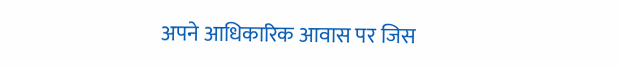अपने आधिकारिक आवास पर जिस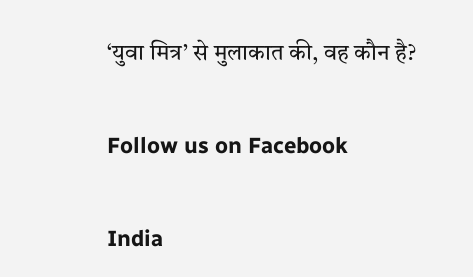‘युवा मित्र’ से मुलाकात की, वह कौन है?

Follow us on Facebook

India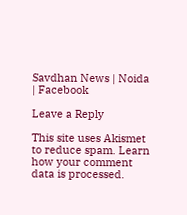Savdhan News | Noida | Facebook

Leave a Reply

This site uses Akismet to reduce spam. Learn how your comment data is processed.